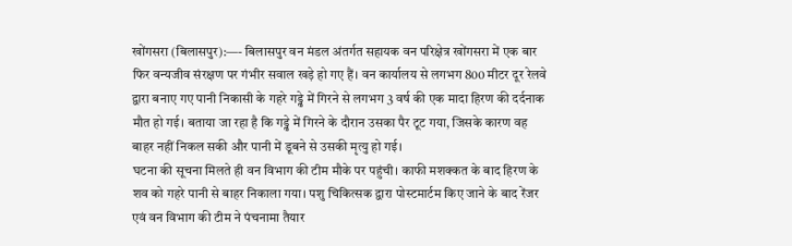खोंगसरा (बिलासपुर):—- बिलासपुर वन मंडल अंतर्गत सहायक वन परिक्षेत्र खोंगसरा में एक बार फिर वन्यजीव संरक्षण पर गंभीर सवाल खड़े हो गए हैं। वन कार्यालय से लगभग 800 मीटर दूर रेलवे द्वारा बनाए गए पानी निकासी के गहरे गड्ढे में गिरने से लगभग 3 वर्ष की एक मादा हिरण की दर्दनाक मौत हो गई। बताया जा रहा है कि गड्ढे में गिरने के दौरान उसका पैर टूट गया, जिसके कारण वह बाहर नहीं निकल सकी और पानी में डूबने से उसकी मृत्यु हो गई।
घटना की सूचना मिलते ही वन विभाग की टीम मौके पर पहुंची। काफी मशक्कत के बाद हिरण के शव को गहरे पानी से बाहर निकाला गया। पशु चिकित्सक द्वारा पोस्टमार्टम किए जाने के बाद रेंजर एवं वन विभाग की टीम ने पंचनामा तैयार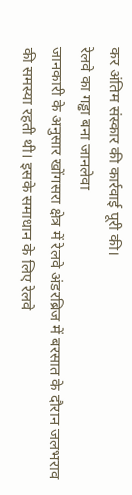कर अंतिम संस्कार की कार्रवाई पूरी की।
रेलवे का गड्ढा बना जानलेवा
जानकारी के अनुसार खोंगसरा क्षेत्र में रेलवे अंडरब्रिज में बरसात के दौरान जलभराव की समस्या रहती थी। इसके समाधान के लिए रेलवे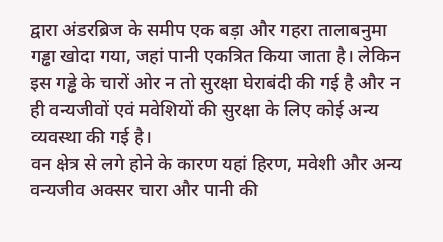द्वारा अंडरब्रिज के समीप एक बड़ा और गहरा तालाबनुमा गड्ढा खोदा गया, जहां पानी एकत्रित किया जाता है। लेकिन इस गड्ढे के चारों ओर न तो सुरक्षा घेराबंदी की गई है और न ही वन्यजीवों एवं मवेशियों की सुरक्षा के लिए कोई अन्य व्यवस्था की गई है।
वन क्षेत्र से लगे होने के कारण यहां हिरण, मवेशी और अन्य वन्यजीव अक्सर चारा और पानी की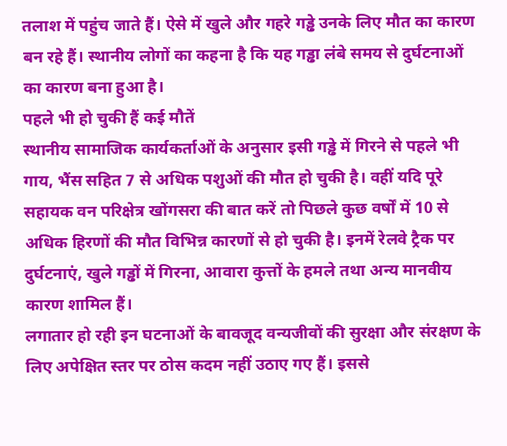तलाश में पहुंच जाते हैं। ऐसे में खुले और गहरे गड्ढे उनके लिए मौत का कारण बन रहे हैं। स्थानीय लोगों का कहना है कि यह गड्ढा लंबे समय से दुर्घटनाओं का कारण बना हुआ है।
पहले भी हो चुकी हैं कई मौतें
स्थानीय सामाजिक कार्यकर्ताओं के अनुसार इसी गड्ढे में गिरने से पहले भी गाय, भैंस सहित 7 से अधिक पशुओं की मौत हो चुकी है। वहीं यदि पूरे सहायक वन परिक्षेत्र खोंगसरा की बात करें तो पिछले कुछ वर्षों में 10 से अधिक हिरणों की मौत विभिन्न कारणों से हो चुकी है। इनमें रेलवे ट्रैक पर दुर्घटनाएं, खुले गड्ढों में गिरना, आवारा कुत्तों के हमले तथा अन्य मानवीय कारण शामिल हैं।
लगातार हो रही इन घटनाओं के बावजूद वन्यजीवों की सुरक्षा और संरक्षण के लिए अपेक्षित स्तर पर ठोस कदम नहीं उठाए गए हैं। इससे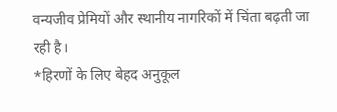वन्यजीव प्रेमियों और स्थानीय नागरिकों में चिंता बढ़ती जा रही है।
*हिरणों के लिए बेहद अनुकूल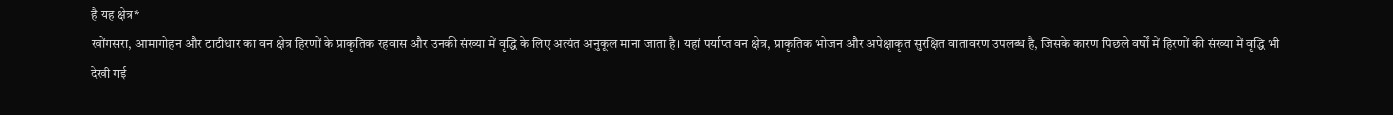है यह क्षेत्र*
खोंगसरा, आमागोहन और टाटीधार का वन क्षेत्र हिरणों के प्राकृतिक रहवास और उनकी संख्या में वृद्धि के लिए अत्यंत अनुकूल माना जाता है। यहां पर्याप्त वन क्षेत्र, प्राकृतिक भोजन और अपेक्षाकृत सुरक्षित वातावरण उपलब्ध है, जिसके कारण पिछले वर्षों में हिरणों की संख्या में वृद्धि भी देखी गई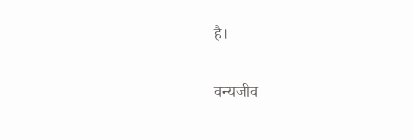है।

वन्यजीव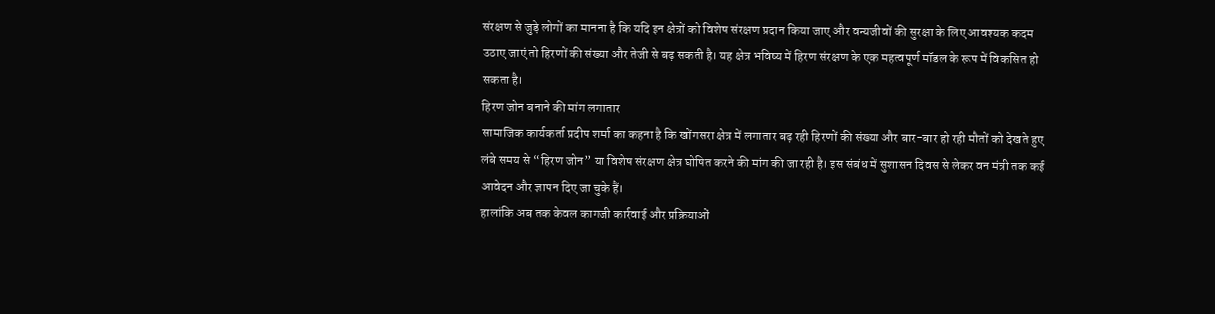संरक्षण से जुड़े लोगों का मानना है कि यदि इन क्षेत्रों को विशेष संरक्षण प्रदान किया जाए और वन्यजीवों की सुरक्षा के लिए आवश्यक कदम उठाए जाएं तो हिरणों की संख्या और तेजी से बढ़ सकती है। यह क्षेत्र भविष्य में हिरण संरक्षण के एक महत्वपूर्ण मॉडल के रूप में विकसित हो सकता है।
हिरण जोन बनाने की मांग लगातार
सामाजिक कार्यकर्ता प्रदीप शर्मा का कहना है कि खोंगसरा क्षेत्र में लगातार बढ़ रही हिरणों की संख्या और बार-बार हो रही मौतों को देखते हुए लंबे समय से “हिरण जोन” या विशेष संरक्षण क्षेत्र घोषित करने की मांग की जा रही है। इस संबंध में सुशासन दिवस से लेकर वन मंत्री तक कई आवेदन और ज्ञापन दिए जा चुके हैं।
हालांकि अब तक केवल कागजी कार्रवाई और प्रक्रियाओं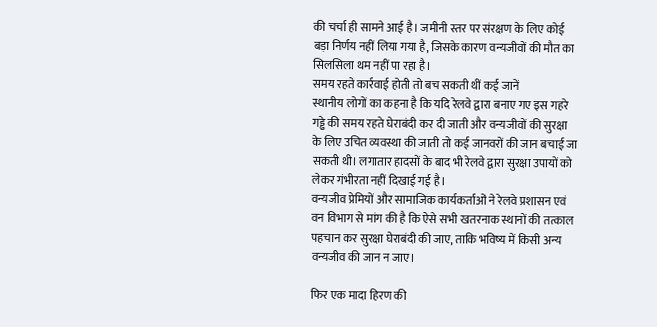की चर्चा ही सामने आई है। जमीनी स्तर पर संरक्षण के लिए कोई बड़ा निर्णय नहीं लिया गया है, जिसके कारण वन्यजीवों की मौत का सिलसिला थम नहीं पा रहा है।
समय रहते कार्रवाई होती तो बच सकती थीं कई जानें
स्थानीय लोगों का कहना है कि यदि रेलवे द्वारा बनाए गए इस गहरे गड्ढे की समय रहते घेराबंदी कर दी जाती और वन्यजीवों की सुरक्षा के लिए उचित व्यवस्था की जाती तो कई जानवरों की जान बचाई जा सकती थी। लगातार हादसों के बाद भी रेलवे द्वारा सुरक्षा उपायों को लेकर गंभीरता नहीं दिखाई गई है।
वन्यजीव प्रेमियों और सामाजिक कार्यकर्ताओं ने रेलवे प्रशासन एवं वन विभाग से मांग की है कि ऐसे सभी खतरनाक स्थानों की तत्काल पहचान कर सुरक्षा घेराबंदी की जाए, ताकि भविष्य में किसी अन्य वन्यजीव की जान न जाए।

फिर एक मादा हिरण की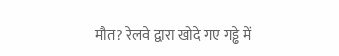मौत? रेलवे द्वारा खोदे गए गड्ढे में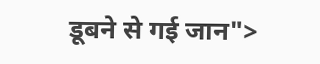डूबने से गई जान">